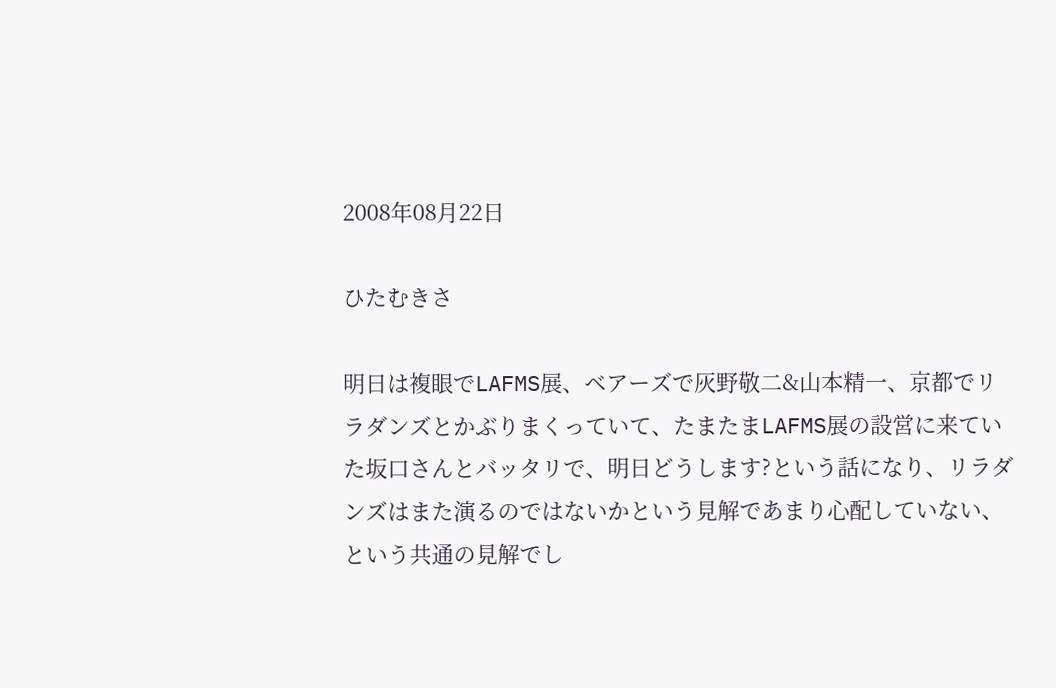2008年08月22日

ひたむきさ

明日は複眼でLAFMS展、ベアーズで灰野敬二&山本精一、京都でリラダンズとかぶりまくっていて、たまたまLAFMS展の設営に来ていた坂口さんとバッタリで、明日どうします?という話になり、リラダンズはまた演るのではないかという見解であまり心配していない、という共通の見解でし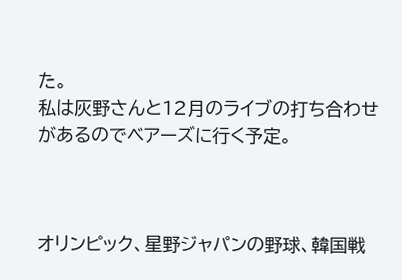た。
私は灰野さんと12月のライブの打ち合わせがあるのでベアーズに行く予定。



オリンピック、星野ジャパンの野球、韓国戦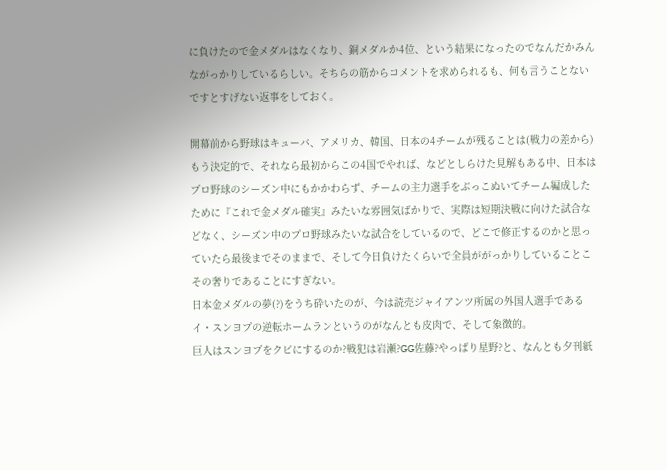に負けたので金メダルはなくなり、銅メダルか4位、という結果になったのでなんだかみんながっかりしているらしい。そちらの筋からコメントを求められるも、何も言うことないですとすげない返事をしておく。

開幕前から野球はキューバ、アメリカ、韓国、日本の4チームが残ることは(戦力の差から)もう決定的で、それなら最初からこの4国でやれば、などとしらけた見解もある中、日本はプロ野球のシーズン中にもかかわらず、チームの主力選手をぶっこぬいてチーム編成したために『これで金メダル確実』みたいな雰囲気ばかりで、実際は短期決戦に向けた試合などなく、シーズン中のプロ野球みたいな試合をしているので、どこで修正するのかと思っていたら最後までそのままで、そして今日負けたくらいで全員ががっかりしていることこその奢りであることにすぎない。
日本金メダルの夢(?)をうち砕いたのが、今は読売ジャイアンツ所属の外国人選手であるイ・スンヨプの逆転ホームランというのがなんとも皮肉で、そして象徴的。
巨人はスンヨプをクビにするのか?戦犯は岩瀬?GG佐藤?やっぱり星野?と、なんとも夕刊紙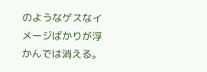のようなゲスなイメージばかりが浮かんでは消える。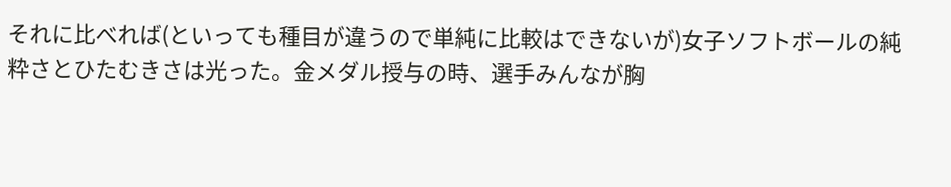それに比べれば(といっても種目が違うので単純に比較はできないが)女子ソフトボールの純粋さとひたむきさは光った。金メダル授与の時、選手みんなが胸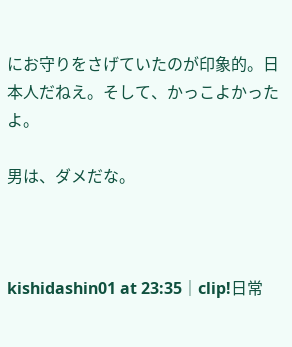にお守りをさげていたのが印象的。日本人だねえ。そして、かっこよかったよ。

男は、ダメだな。



kishidashin01 at 23:35│clip!日常